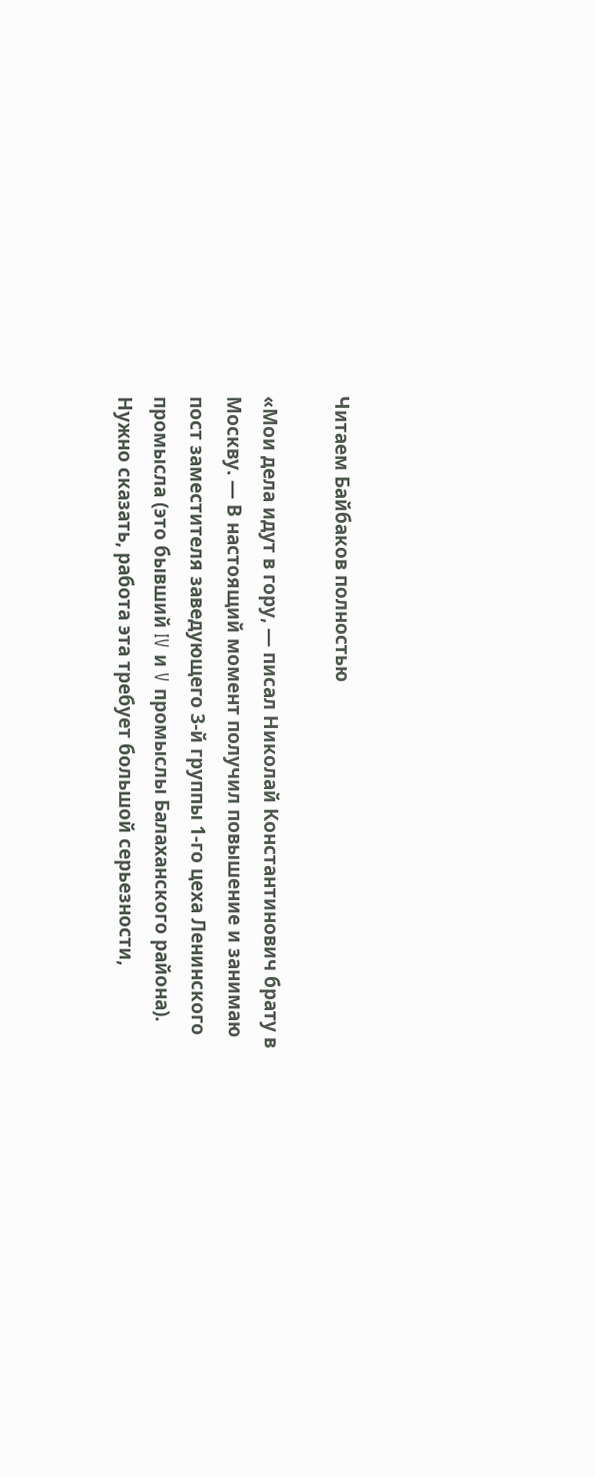Читаем Байбаков полностью

«Мои дела идут в гору, — писал Николай Константинович брату в Москву. — В настоящий момент получил повышение и занимаю пост заместителя заведующего 3-й группы 1-го цеха Ленинского промысла (это бывший IV и V промыслы Балаханского района). Нужно сказать, работа эта требует большой серьезности,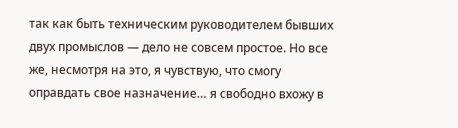так как быть техническим руководителем бывших двух промыслов — дело не совсем простое. Но все же, несмотря на это, я чувствую, что смогу оправдать свое назначение… я свободно вхожу в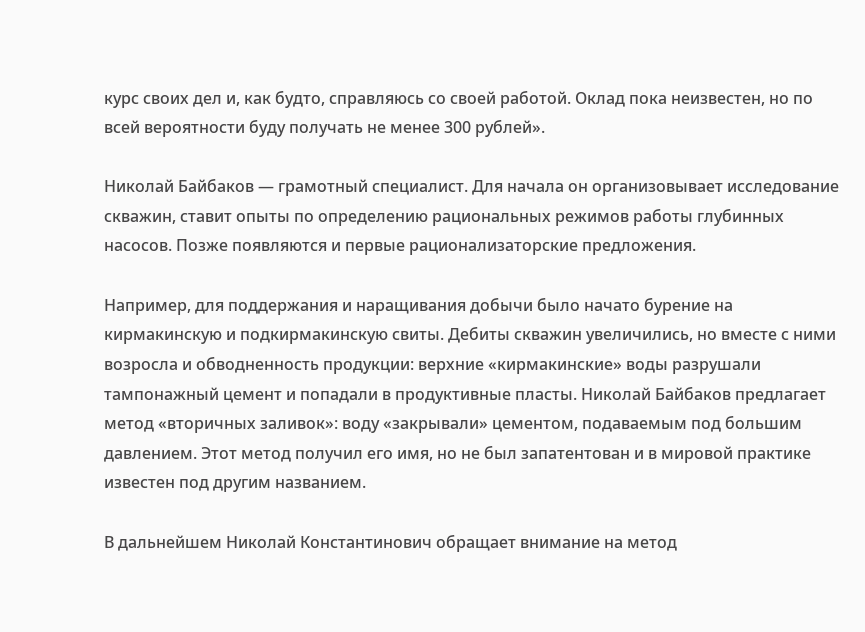курс своих дел и, как будто, справляюсь со своей работой. Оклад пока неизвестен, но по всей вероятности буду получать не менее 300 рублей».

Николай Байбаков — грамотный специалист. Для начала он организовывает исследование скважин, ставит опыты по определению рациональных режимов работы глубинных насосов. Позже появляются и первые рационализаторские предложения.

Например, для поддержания и наращивания добычи было начато бурение на кирмакинскую и подкирмакинскую свиты. Дебиты скважин увеличились, но вместе с ними возросла и обводненность продукции: верхние «кирмакинские» воды разрушали тампонажный цемент и попадали в продуктивные пласты. Николай Байбаков предлагает метод «вторичных заливок»: воду «закрывали» цементом, подаваемым под большим давлением. Этот метод получил его имя, но не был запатентован и в мировой практике известен под другим названием.

В дальнейшем Николай Константинович обращает внимание на метод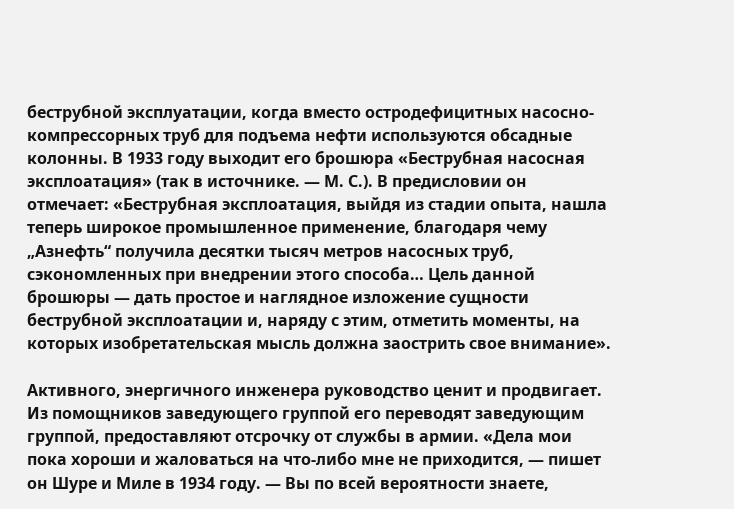беструбной эксплуатации, когда вместо остродефицитных насосно-компрессорных труб для подъема нефти используются обсадные колонны. В 1933 году выходит его брошюра «Беструбная насосная эксплоатация» (так в источнике. — М. С.). В предисловии он отмечает: «Беструбная эксплоатация, выйдя из стадии опыта, нашла теперь широкое промышленное применение, благодаря чему „Азнефть“ получила десятки тысяч метров насосных труб, сэкономленных при внедрении этого способа… Цель данной брошюры — дать простое и наглядное изложение сущности беструбной эксплоатации и, наряду с этим, отметить моменты, на которых изобретательская мысль должна заострить свое внимание».

Активного, энергичного инженера руководство ценит и продвигает. Из помощников заведующего группой его переводят заведующим группой, предоставляют отсрочку от службы в армии. «Дела мои пока хороши и жаловаться на что-либо мне не приходится, — пишет он Шуре и Миле в 1934 году. — Вы по всей вероятности знаете,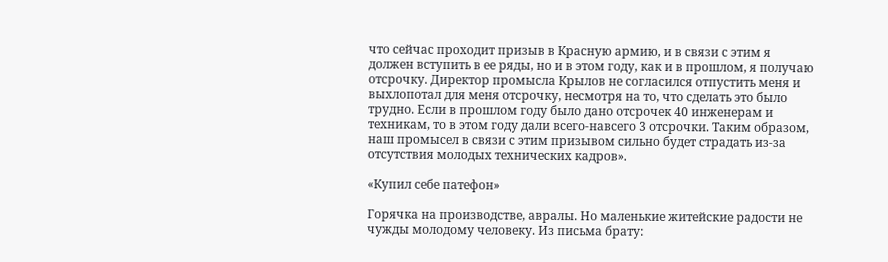что сейчас проходит призыв в Красную армию, и в связи с этим я должен вступить в ее ряды, но и в этом году, как и в прошлом, я получаю отсрочку. Директор промысла Крылов не согласился отпустить меня и выхлопотал для меня отсрочку, несмотря на то, что сделать это было трудно. Если в прошлом году было дано отсрочек 40 инженерам и техникам, то в этом году дали всего-навсего 3 отсрочки. Таким образом, наш промысел в связи с этим призывом сильно будет страдать из-за отсутствия молодых технических кадров».

«Купил себе патефон»

Горячка на производстве, авралы. Но маленькие житейские радости не чужды молодому человеку. Из письма брату: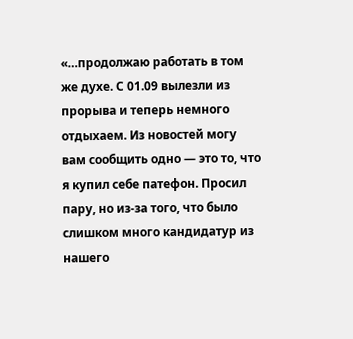«…продолжаю работать в том же духе. С 01.09 вылезли из прорыва и теперь немного отдыхаем. Из новостей могу вам сообщить одно — это то, что я купил себе патефон. Просил пару, но из-за того, что было слишком много кандидатур из нашего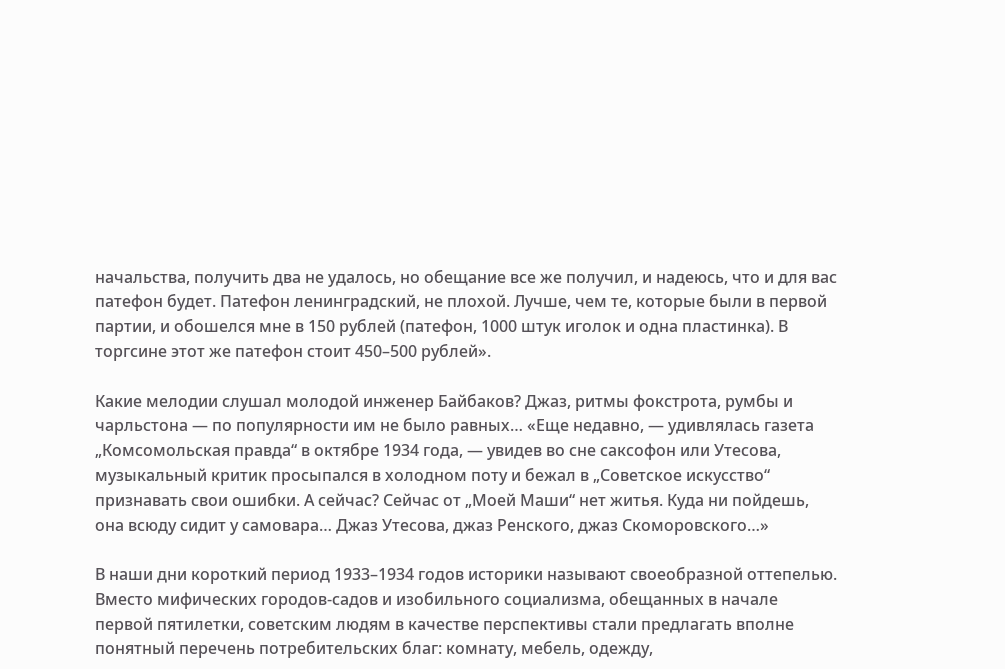начальства, получить два не удалось, но обещание все же получил, и надеюсь, что и для вас патефон будет. Патефон ленинградский, не плохой. Лучше, чем те, которые были в первой партии, и обошелся мне в 150 рублей (патефон, 1000 штук иголок и одна пластинка). В торгсине этот же патефон стоит 450–500 рублей».

Какие мелодии слушал молодой инженер Байбаков? Джаз, ритмы фокстрота, румбы и чарльстона — по популярности им не было равных… «Еще недавно, — удивлялась газета „Комсомольская правда“ в октябре 1934 года, — увидев во сне саксофон или Утесова, музыкальный критик просыпался в холодном поту и бежал в „Советское искусство“ признавать свои ошибки. А сейчас? Сейчас от „Моей Маши“ нет житья. Куда ни пойдешь, она всюду сидит у самовара… Джаз Утесова, джаз Ренского, джаз Скоморовского…»

В наши дни короткий период 1933–1934 годов историки называют своеобразной оттепелью. Вместо мифических городов-садов и изобильного социализма, обещанных в начале первой пятилетки, советским людям в качестве перспективы стали предлагать вполне понятный перечень потребительских благ: комнату, мебель, одежду,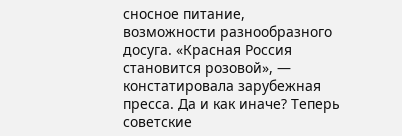сносное питание, возможности разнообразного досуга. «Красная Россия становится розовой», — констатировала зарубежная пресса. Да и как иначе? Теперь советские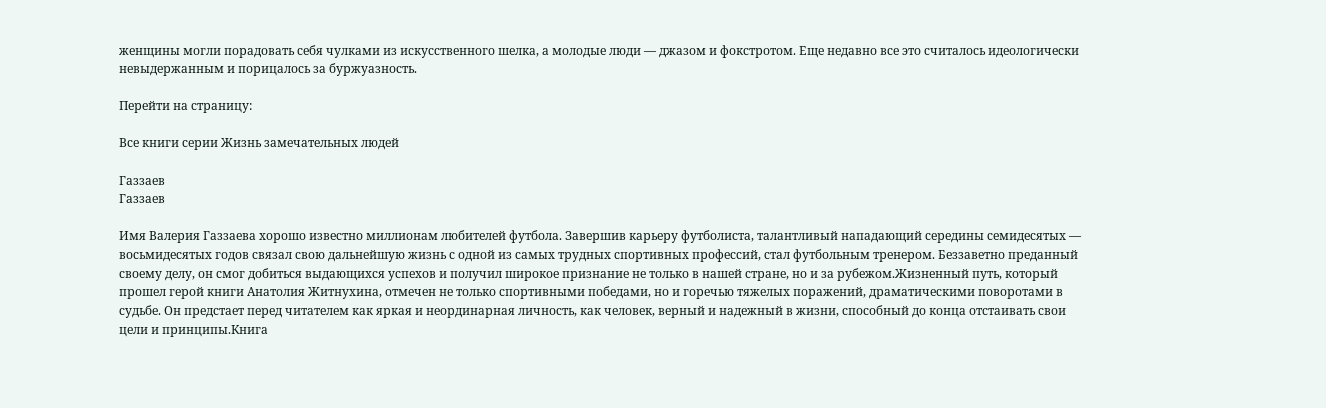женщины могли порадовать себя чулками из искусственного шелка, а молодые люди — джазом и фокстротом. Еще недавно все это считалось идеологически невыдержанным и порицалось за буржуазность.

Перейти на страницу:

Все книги серии Жизнь замечательных людей

Газзаев
Газзаев

Имя Валерия Газзаева хорошо известно миллионам любителей футбола. Завершив карьеру футболиста, талантливый нападающий середины семидесятых — восьмидесятых годов связал свою дальнейшую жизнь с одной из самых трудных спортивных профессий, стал футбольным тренером. Беззаветно преданный своему делу, он смог добиться выдающихся успехов и получил широкое признание не только в нашей стране, но и за рубежом.Жизненный путь, который прошел герой книги Анатолия Житнухина, отмечен не только спортивными победами, но и горечью тяжелых поражений, драматическими поворотами в судьбе. Он предстает перед читателем как яркая и неординарная личность, как человек, верный и надежный в жизни, способный до конца отстаивать свои цели и принципы.Книга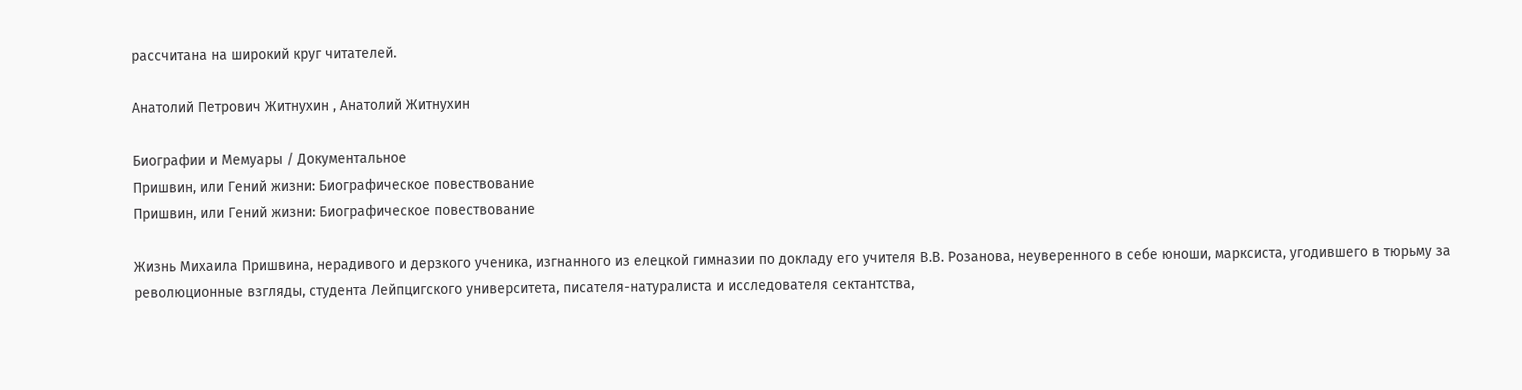рассчитана на широкий круг читателей.

Анатолий Петрович Житнухин , Анатолий Житнухин

Биографии и Мемуары / Документальное
Пришвин, или Гений жизни: Биографическое повествование
Пришвин, или Гений жизни: Биографическое повествование

Жизнь Михаила Пришвина, нерадивого и дерзкого ученика, изгнанного из елецкой гимназии по докладу его учителя В.В. Розанова, неуверенного в себе юноши, марксиста, угодившего в тюрьму за революционные взгляды, студента Лейпцигского университета, писателя-натуралиста и исследователя сектантства,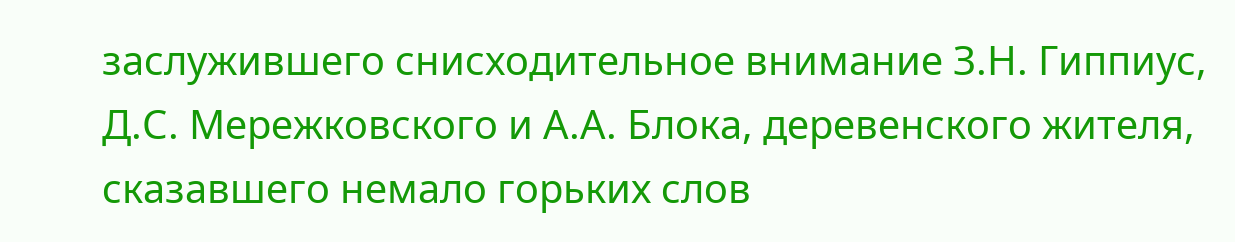заслужившего снисходительное внимание З.Н. Гиппиус, Д.С. Мережковского и А.А. Блока, деревенского жителя, сказавшего немало горьких слов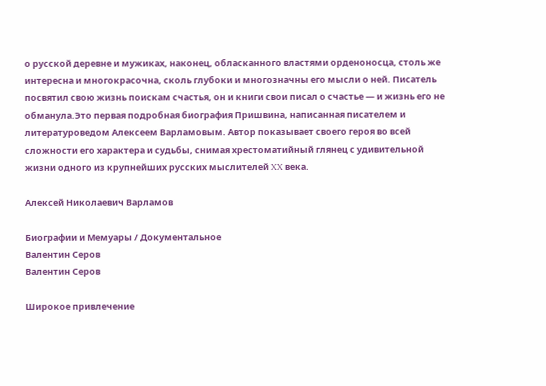о русской деревне и мужиках, наконец, обласканного властями орденоносца, столь же интересна и многокрасочна, сколь глубоки и многозначны его мысли о ней. Писатель посвятил свою жизнь поискам счастья, он и книги свои писал о счастье — и жизнь его не обманула.Это первая подробная биография Пришвина, написанная писателем и литературоведом Алексеем Варламовым. Автор показывает своего героя во всей сложности его характера и судьбы, снимая хрестоматийный глянец с удивительной жизни одного из крупнейших русских мыслителей XX века.

Алексей Николаевич Варламов

Биографии и Мемуары / Документальное
Валентин Серов
Валентин Серов

Широкое привлечение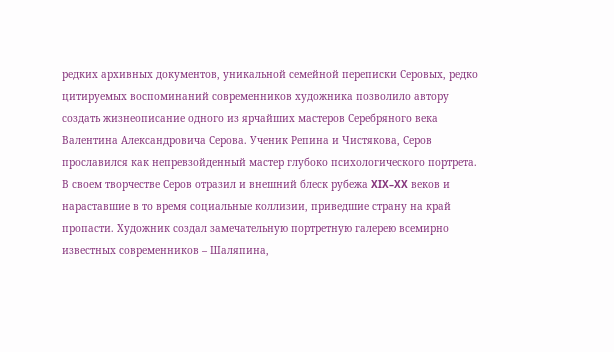редких архивных документов, уникальной семейной переписки Серовых, редко цитируемых воспоминаний современников художника позволило автору создать жизнеописание одного из ярчайших мастеров Серебряного века Валентина Александровича Серова. Ученик Репина и Чистякова, Серов прославился как непревзойденный мастер глубоко психологического портрета. В своем творчестве Серов отразил и внешний блеск рубежа XIX–XX веков и нараставшие в то время социальные коллизии, приведшие страну на край пропасти. Художник создал замечательную портретную галерею всемирно известных современников – Шаляпина,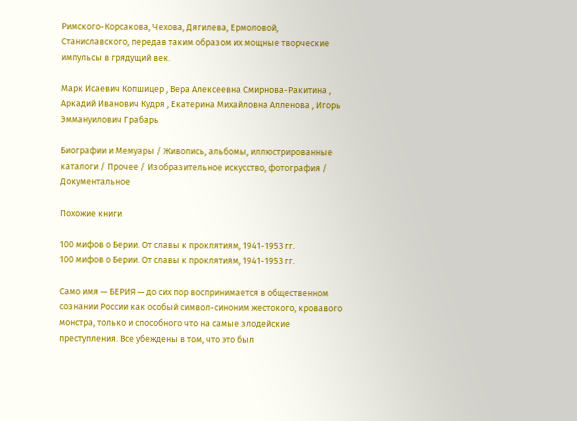Римского-Корсакова, Чехова, Дягилева, Ермоловой, Станиславского, передав таким образом их мощные творческие импульсы в грядущий век.

Марк Исаевич Копшицер , Вера Алексеевна Смирнова-Ракитина , Аркадий Иванович Кудря , Екатерина Михайловна Алленова , Игорь Эммануилович Грабарь

Биографии и Мемуары / Живопись, альбомы, иллюстрированные каталоги / Прочее / Изобразительное искусство, фотография / Документальное

Похожие книги

100 мифов о Берии. От славы к проклятиям, 1941-1953 гг.
100 мифов о Берии. От славы к проклятиям, 1941-1953 гг.

Само имя — БЕРИЯ — до сих пор воспринимается в общественном сознании России как особый символ-синоним жестокого, кровавого монстра, только и способного что на самые злодейские преступления. Все убеждены в том, что это был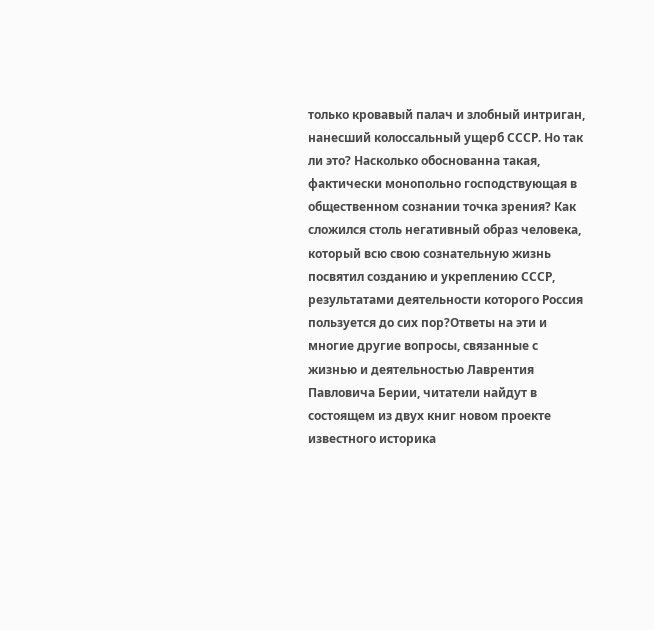только кровавый палач и злобный интриган, нанесший колоссальный ущерб СССР. Но так ли это? Насколько обоснованна такая, фактически монопольно господствующая в общественном сознании точка зрения? Как сложился столь негативный образ человека, который всю свою сознательную жизнь посвятил созданию и укреплению СССР, результатами деятельности которого Россия пользуется до сих пор?Ответы на эти и многие другие вопросы, связанные с жизнью и деятельностью Лаврентия Павловича Берии, читатели найдут в состоящем из двух книг новом проекте известного историка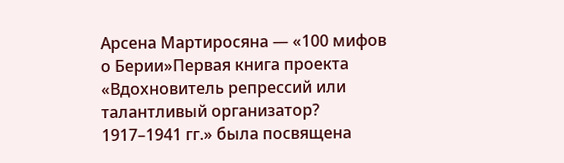Арсена Мартиросяна — «100 мифов о Берии»Первая книга проекта «Вдохновитель репрессий или талантливый организатор? 1917–1941 гг.» была посвящена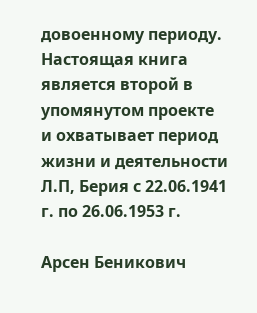довоенному периоду. Настоящая книга является второй в упомянутом проекте и охватывает период жизни и деятельности Л.П, Берия с 22.06.1941 г. по 26.06.1953 г.

Арсен Беникович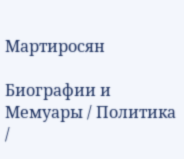Мартиросян

Биографии и Мемуары / Политика /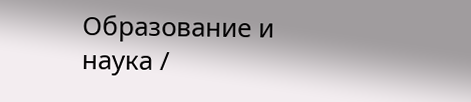Образование и наука /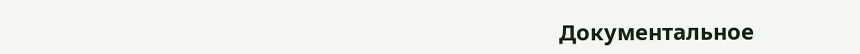Документальное